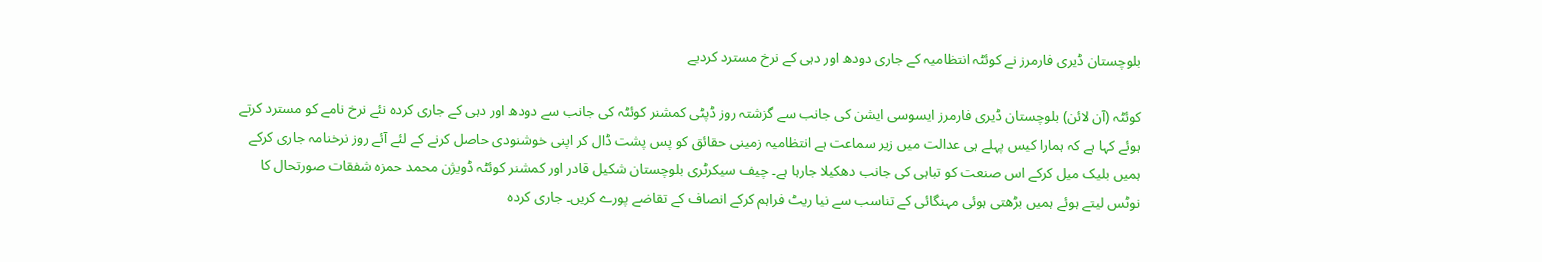بلوچستان ڈیری فارمرز نے کوئٹہ انتظامیہ کے جاری دودھ اور دہی کے نرخ مسترد کردیے

کوئٹہ (آن لائن) بلوچستان ڈیری فارمرز ایسوسی ایشن کی جانب سے گزشتہ روز ڈپٹی کمشنر کوئٹہ کی جانب سے دودھ اور دہی کے جاری کردہ نئے نرخ نامے کو مسترد کرتے ہوئے کہا ہے کہ ہمارا کیس پہلے ہی عدالت میں زیر سماعت ہے انتظامیہ زمینی حقائق کو پس پشت ڈال کر اپنی خوشنودی حاصل کرنے کے لئے آئے روز نرخنامہ جاری کرکے ہمیں بلیک میل کرکے اس صنعت کو تباہی کی جانب دھکیلا جارہا ہے۔ چیف سیکرٹری بلوچستان شکیل قادر اور کمشنر کوئٹہ ڈویژن محمد حمزہ شفقات صورتحال کا نوٹس لیتے ہوئے ہمیں بڑھتی ہوئی مہنگائی کے تناسب سے نیا ریٹ فراہم کرکے انصاف کے تقاضے پورے کریں۔ جاری کردہ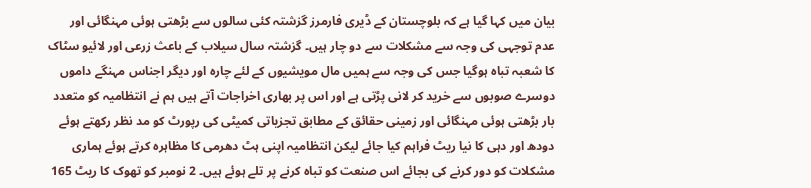بیان میں کہا گیا ہے کہ بلوچستان کے ڈیری فارمرز گزشتہ کئی سالوں سے بڑھتی ہوئی مہنگائی اور عدم توجہی کی وجہ سے مشکلات سے دو چار ہیں۔ گزشتہ سال سیلاب کے باعث زرعی اور لائیو سٹاک کا شعبہ تباہ ہوگیا جس کی وجہ سے ہمیں مال مویشیوں کے لئے چارہ اور دیگر اجناس مہنگے داموں دوسرے صوبوں سے خرید کر لانی پڑتی ہے اور اس پر بھاری اخراجات آتے ہیں ہم نے انتظامیہ کو متعدد بار بڑھتی ہوئی مہنگائی اور زمینی حقائق کے مطابق تجزیاتی کمیٹی کی رپورٹ کو مد نظر رکھتے ہوئے دودھ اور دہی کا نیا ریٹ فراہم کیا جائے لیکن انتظامیہ اپنی ہٹ دھرمی کا مظاہرہ کرتے ہوئے ہماری مشکلات کو دور کرنے کی بجائے اس صنعت کو تباہ کرنے پر تلے ہوئے ہیں۔ 2 نومبر کو تھوک کا ریٹ 165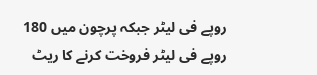روپے فی لیٹر جبکہ پرچون میں 180 روپے فی لیٹر فروخت کرنے کا ریٹ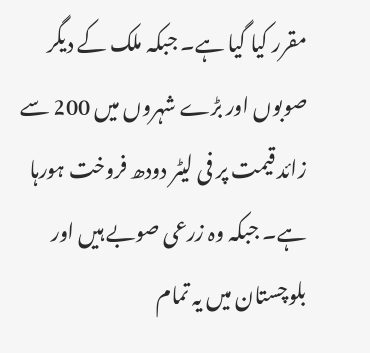مقرر کیا گیا ہے۔ جبکہ ملک کے دیگر صوبوں اور بڑے شہروں میں 200 سے زائد قیمت پر فی لیٹر دودھ فروخت ہورہا ہے۔ جبکہ وہ زرعی صوبے ہیں اور بلوچستان میں یہ تمام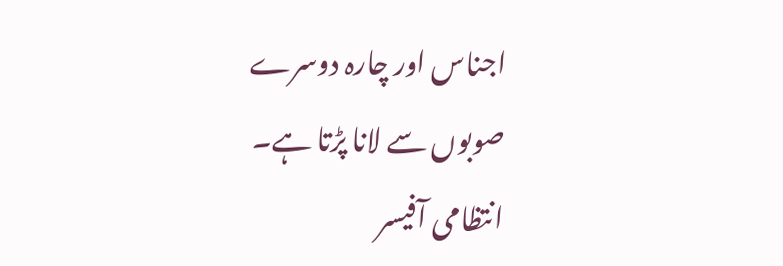اجناس اور چارہ دوسرے صوبوں سے لانا پڑتا ہے۔ انتظامی آفیسر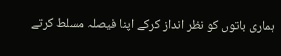ہماری باتوں کو نظر انداز کرکے اپنا فیصلہ مسلط کرتے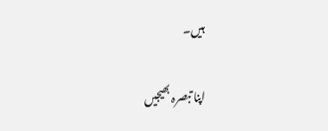ہیں۔

اپنا تبصرہ بھیجیں